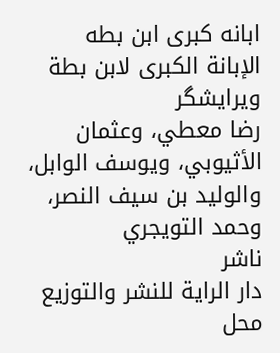ابانه کبری ابن بطه
الإبانة الكبرى لابن بطة
ویرایشگر
رضا معطي، وعثمان الأثيوبي، ويوسف الوابل، والوليد بن سيف النصر، وحمد التويجري
ناشر
دار الراية للنشر والتوزيع
محل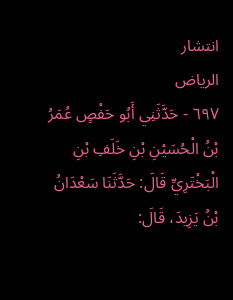انتشار
الرياض
٦٩٧ - حَدَّثَنِي أَبُو حَفْصٍ عُمَرُ بْنُ الْحُسَيْنِ بْنِ خَلَفِ بْنِ الْبَخْتَرِيِّ قَالَ: حَدَّثَنَا سَعْدَانُ بْنُ يَزِيدَ، قَالَ: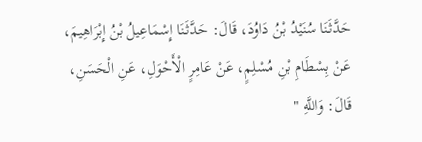حَدَّثَنَا سُنَيْدُ بْنُ دَاوُدَ، قَالَ: حَدَّثَنَا إِسْمَاعِيلُ بْنُ إِبْرَاهِيمَ، عَنْ بِسْطَامِ بْنِ مُسْلِمٍ، عَنْ عَامِرٍ الْأَحْوَلِ، عَنِ الْحَسَنِ، قَالَ: وَاللَّهِ "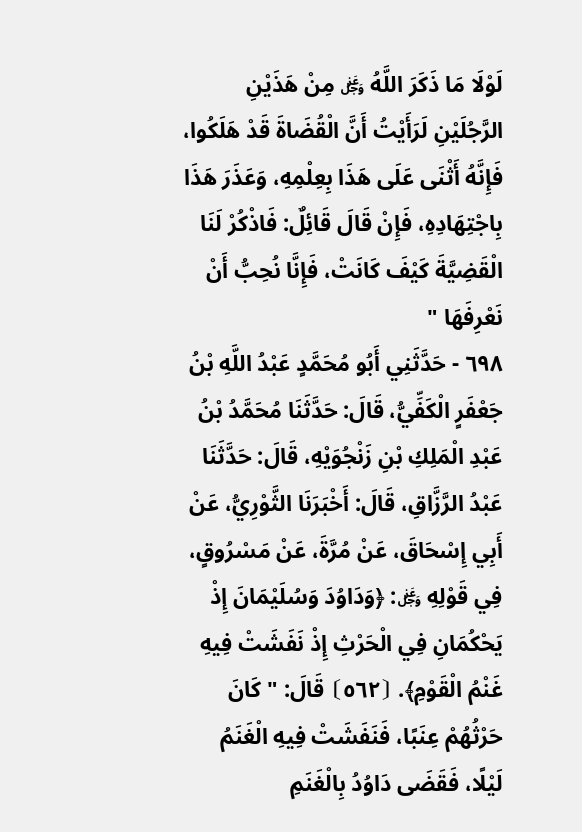لَوْلَا مَا ذَكَرَ اللَّهُ ﷿ مِنْ هَذَيْنِ الرَّجُلَيْنِ لَرَأَيْتُ أَنَّ الْقُضَاةَ قَدْ هَلَكُوا، فَإِنَّهُ أَثْنَى عَلَى هَذَا بِعِلْمِهِ، وَعَذَرَ هَذَا بِاجْتِهَادِهِ، فَإِنْ قَالَ قَائِلٌ: فَاذْكُرْ لَنَا الْقَضِيَّةَ كَيْفَ كَانَتْ، فَإِنَّا نُحِبُّ أَنْ نَعْرِفَهَا "
٦٩٨ - حَدَّثَنِي أَبُو مُحَمَّدٍ عَبْدُ اللَّهِ بْنُ جَعْفَرٍ الْكَفِّيُّ، قَالَ: حَدَّثَنَا مُحَمَّدُ بْنُ عَبْدِ الْمَلِكِ بْنِ زَنْجُوَيْهِ، قَالَ: حَدَّثَنَا عَبْدُ الرَّزَّاقِ، قَالَ: أَخْبَرَنَا الثَّوْرِيُّ، عَنْ أَبِي إِسْحَاقَ، عَنْ مُرَّةَ، عَنْ مَسْرُوقٍ، فِي قَوْلِهِ ﷿: ﴿وَدَاوُدَ وَسُلَيْمَانَ إِذْ يَحْكُمَانِ فِي الْحَرْثِ إِذْ نَفَشَتْ فِيهِ غَنْمُ الْقَوْمِ﴾. ⦗٥٦٢⦘ قَالَ: " كَانَ حَرْثُهُمْ عِنَبًا، فَنَفَشَتْ فِيهِ الْغَنَمُ لَيْلًا، فَقَضَى دَاوُدُ بِالْغَنَمِ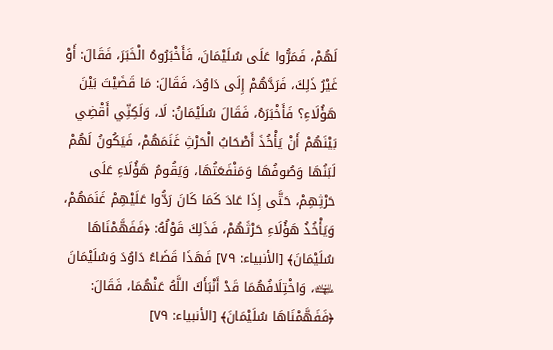لَهُمْ، فَمَرُّوا عَلَى سُلَيْمَانَ، فَأَخْبَرُوهُ الْخَبَرَ، فَقَالَ: أَوْ غَيْرُ ذَلِكَ، فَرَدَّهُمْ إِلَى دَاوُدَ، فَقَالَ: مَا قَضَيْتَ بَيْنَ هَؤُلَاءِ؟ فَأَخْبَرَهُ، فَقَالَ سُلَيْمَانُ: لَا، وَلَكِنِّي أَقْضِي بَيْنَهُمْ أَنْ يَأْخُذَ أَصْحَابُ الْحَرْثِ غَنَمَهُمْ، فَيَكُونُ لَهُمْ لَبَنُهَا وَصُوفُهَا وَمَنْفَعَتُهَا، وَيَقُومُ هَؤُلَاءِ عَلَى حَرْثِهِمْ، حَتَّى إِذَا عَادَ كَمَا كَانَ رَدُّوا عَلَيْهِمْ غَنَمَهُمْ، وَيَأْخُذُ هَؤُلَاءِ حَرْثَهُمْ، فَذَلِكَ قَوْلُهُ: ﴿فَفَهَّمْنَاهَا سُلَيْمَانَ﴾ [الأنبياء: ٧٩] فَهَذَا قَضَاءُ دَاوُدَ وَسُلَيْمَانَ ﵉، وَاخْتِلَافُهُمَا قَدْ أَنْبَأَكَ اللَّهُ عَنْهُمَا، فَقَالَ: ﴿فَفَهَّمْنَاهَا سُلَيْمَانَ﴾ [الأنبياء: ٧٩]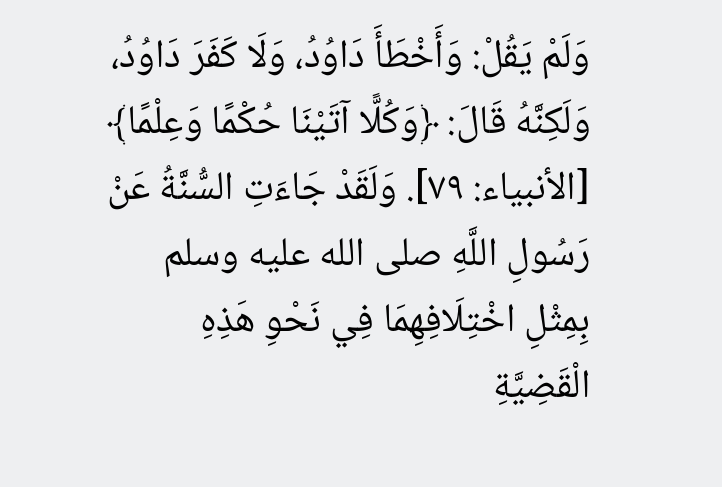وَلَمْ يَقُلْ: وَأَخْطَأَ دَاوُدُ، وَلَا كَفَرَ دَاوُدُ، وَلَكِنَّهُ قَالَ: ﴿وَكُلًّا آتَيْنَا حُكْمًا وَعِلْمًا﴾ [الأنبياء: ٧٩]. وَلَقَدْ جَاءَتِ السُّنَّةُ عَنْ رَسُولِ اللَّهِ صلى الله عليه وسلم بِمِثْلِ اخْتِلَافِهِمَا فِي نَحْوِ هَذِهِ الْقَضِيَّةِ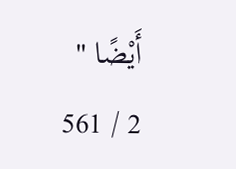أَيْضًا "
2 / 561